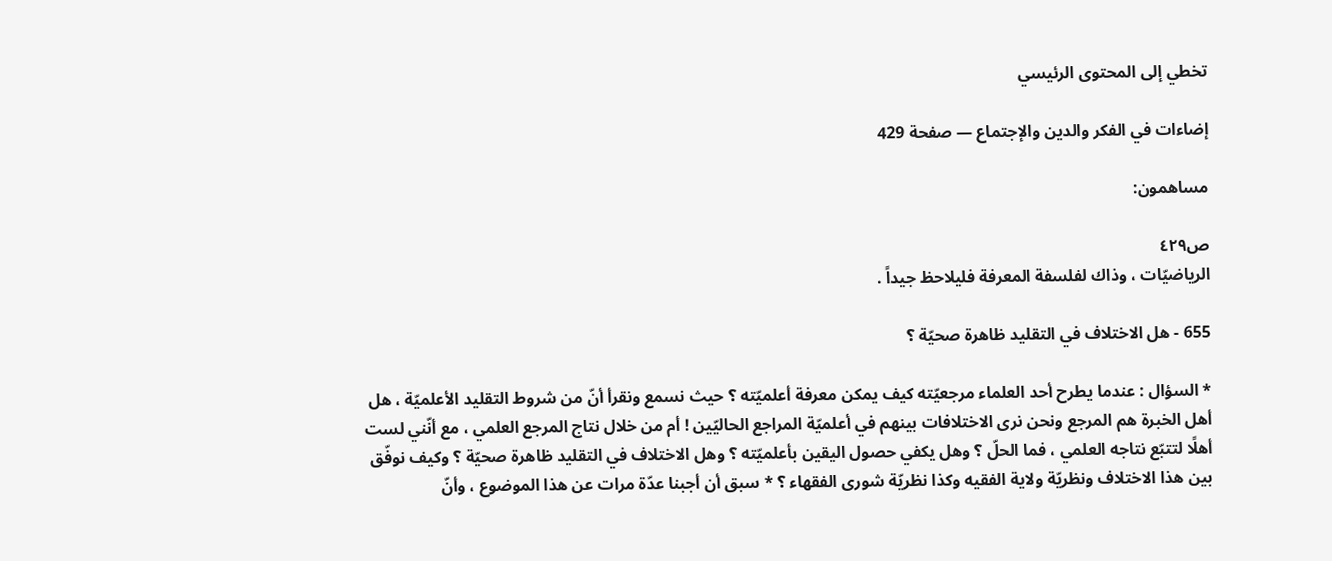تخطي إلى المحتوى الرئيسي

إضاءات في الفكر والدين والإجتماع — صفحة 429

مساهمون:

ص٤٢٩
الرياضيّات ، وذاك لفلسفة المعرفة فليلاحظ جيداً .

655 - هل الاختلاف في التقليد ظاهرة صحيّة ؟

* السؤال : عندما يطرح أحد العلماء مرجعيّته كيف يمكن معرفة أعلميّته ؟ حيث نسمع ونقرأ أنّ من شروط التقليد الأعلميّة ، هل أهل الخبرة هم المرجع ونحن نرى الاختلافات بينهم في أعلميّة المراجع الحاليّين ! أم من خلال نتاج المرجع العلمي ، مع أنّني لست أهلًا لتتبّع نتاجه العلمي ، فما الحلّ ؟ وهل يكفي حصول اليقين بأعلميّته ؟ وهل الاختلاف في التقليد ظاهرة صحيّة ؟ وكيف نوفّق بين هذا الاختلاف ونظريّة ولاية الفقيه وكذا نظريّة شورى الفقهاء ؟ * سبق أن أجبنا عدّة مرات عن هذا الموضوع ، وأنّ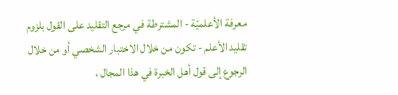معرفة الأعلميّة - المشترطة في مرجع التقليد على القول بلزوم تقليد الأعلم - تكون من خلال الاختبار الشخصي أو من خلال الرجوع إلى قول أهل الخبرة في هذا المجال ،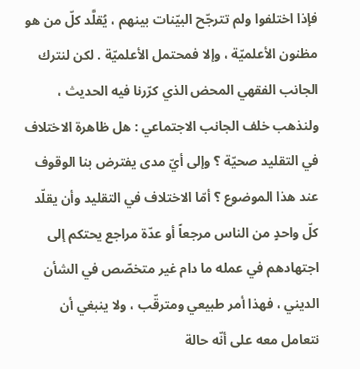فإذا اختلفوا ولم تترجّح البيّنات بينهم ، يُقلَّد كلّ من هو مظنون الأعلميّة ، وإلا فمحتمل الأعلميّة . لكن لنترك الجانب الفقهي المحض الذي كرّرنا فيه الحديث ، ولنذهب خلف الجانب الاجتماعي : هل ظاهرة الاختلاف في التقليد صحيّة ؟ وإلى أيّ مدى يفترض بنا الوقوف عند هذا الموضوع ؟ أمّا الاختلاف في التقليد وأن يقلّد كلّ واحدٍ من الناس مرجعاً أو عدّة مراجع يحتكم إلى اجتهادهم في عمله ما دام غير متخصّص في الشأن الديني ، فهذا أمر طبيعي ومترقّب ، ولا ينبغي أن نتعامل معه على أنّه حالة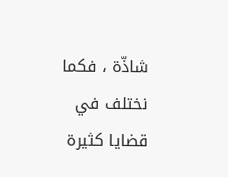شاذّة ، فكما نختلف في قضايا كثيرة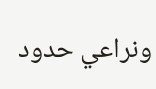ونراعي حدود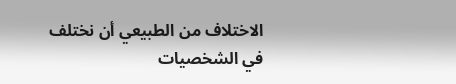الاختلاف من الطبيعي أن نختلف في الشخصيات